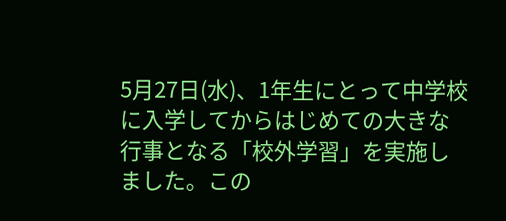5月27日(水)、1年生にとって中学校に入学してからはじめての大きな行事となる「校外学習」を実施しました。この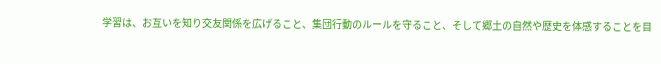学習は、お互いを知り交友関係を広げること、集団行動のルールを守ること、そして郷土の自然や歴史を体感することを目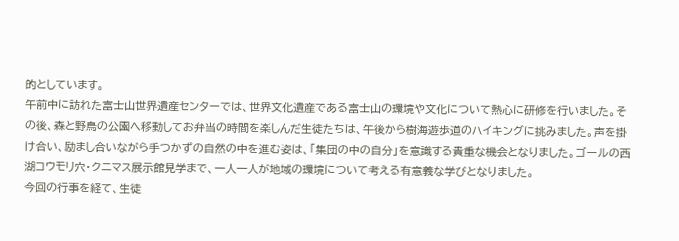的としています。
午前中に訪れた富士山世界遺産センターでは、世界文化遺産である富士山の環境や文化について熱心に研修を行いました。その後、森と野鳥の公園へ移動してお弁当の時間を楽しんだ生徒たちは、午後から樹海遊歩道のハイキングに挑みました。声を掛け合い、励まし合いながら手つかずの自然の中を進む姿は、「集団の中の自分」を意識する貴重な機会となりました。ゴールの西湖コウモリ穴・クニマス展示館見学まで、一人一人が地域の環境について考える有意義な学びとなりました。
今回の行事を経て、生徒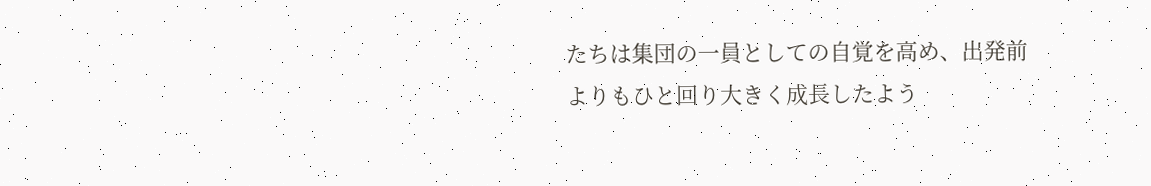たちは集団の一員としての自覚を高め、出発前よりもひと回り大きく成長したよう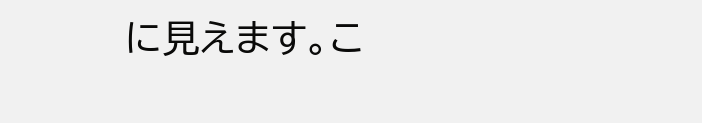に見えます。こ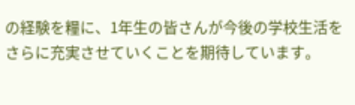の経験を糧に、1年生の皆さんが今後の学校生活をさらに充実させていくことを期待しています。